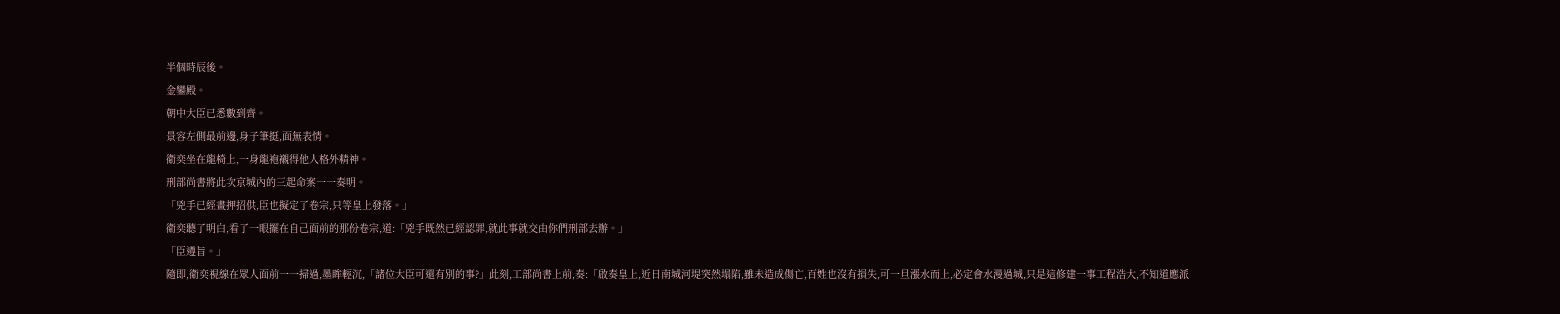半個時辰後。
金鑾殿。
朝中大臣已悉數到齊。
景容左側最前邊,身子筆挺,面無表情。
衛奕坐在龍椅上,一身龍袍襯得他人格外精神。
刑部尚書將此次京城內的三起命案一一奏明。
「兇手已經畫押招供,臣也擬定了卷宗,只等皇上發落。」
衛奕聽了明白,看了一眼擺在自己面前的那份卷宗,道:「兇手既然已經認罪,就此事就交由你們刑部去辦。」
「臣遵旨。」
隨即,衛奕視線在眾人面前一一掃過,墨眸輕沉,「諸位大臣可還有別的事?」此刻,工部尚書上前,奏:「啟奏皇上,近日南城河堤突然塌陷,雖未造成傷亡,百姓也沒有損失,可一旦漲水而上,必定會水漫過城,只是這修建一事工程浩大,不知道應派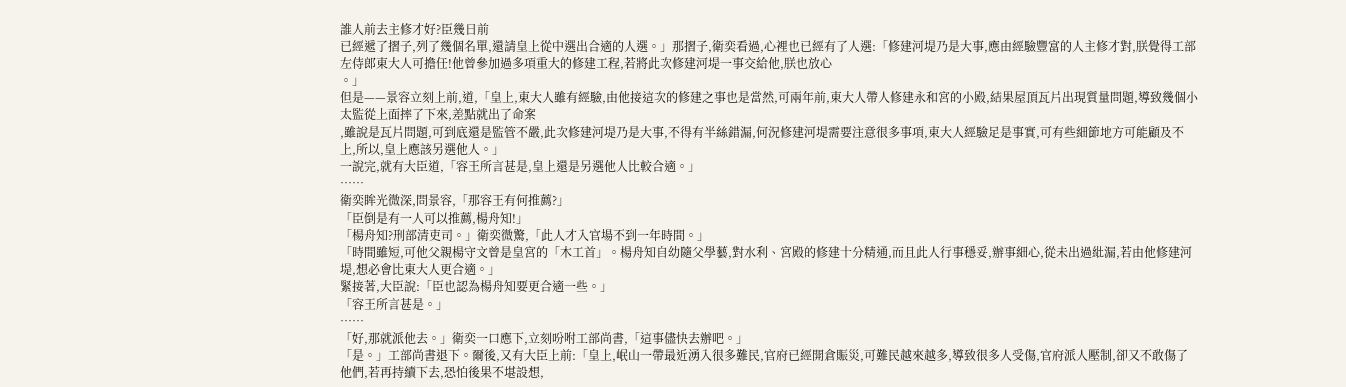誰人前去主修才好?臣幾日前
已經遞了摺子,列了幾個名單,還請皇上從中選出合適的人選。」那摺子,衛奕看過,心裡也已經有了人選:「修建河堤乃是大事,應由經驗豐富的人主修才對,朕覺得工部左侍郎東大人可擔任!他曾參加過多項重大的修建工程,若將此次修建河堤一事交給他,朕也放心
。」
但是——景容立刻上前,道,「皇上,東大人雖有經驗,由他接這次的修建之事也是當然,可兩年前,東大人帶人修建永和宮的小殿,結果屋頂瓦片出現質量問題,導致幾個小太監從上面摔了下來,差點就出了命案
,雖說是瓦片問題,可到底還是監管不嚴,此次修建河堤乃是大事,不得有半絲錯漏,何況修建河堤需要注意很多事項,東大人經驗足是事實,可有些細節地方可能顧及不上,所以,皇上應該另選他人。」
一說完,就有大臣道,「容王所言甚是,皇上還是另選他人比較合適。」
……
衛奕眸光微深,問景容,「那容王有何推薦?」
「臣倒是有一人可以推薦,楊舟知!」
「楊舟知?刑部清吏司。」衛奕微驚,「此人才入官場不到一年時間。」
「時間雖短,可他父親楊守文曾是皇宮的「木工首」。楊舟知自幼隨父學藝,對水利、宮殿的修建十分精通,而且此人行事穩妥,辦事細心,從未出過紕漏,若由他修建河堤,想必會比東大人更合適。」
緊接著,大臣說:「臣也認為楊舟知要更合適一些。」
「容王所言甚是。」
……
「好,那就派他去。」衛奕一口應下,立刻吩咐工部尚書,「這事儘快去辦吧。」
「是。」工部尚書退下。爾後,又有大臣上前:「皇上,岷山一帶最近湧入很多難民,官府已經開倉賑災,可難民越來越多,導致很多人受傷,官府派人壓制,卻又不敢傷了他們,若再持續下去,恐怕後果不堪設想,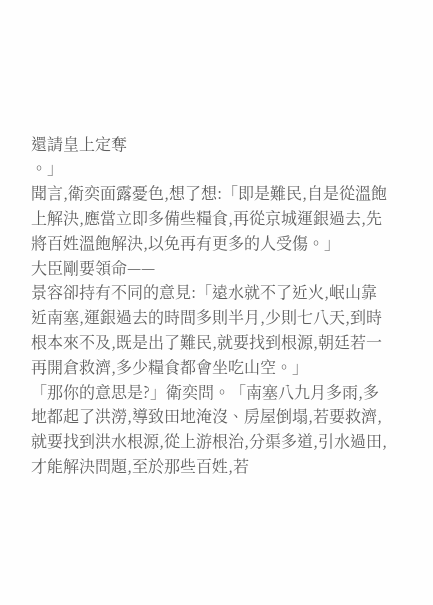還請皇上定奪
。」
聞言,衛奕面露憂色,想了想:「即是難民,自是從溫飽上解決,應當立即多備些糧食,再從京城運銀過去,先將百姓溫飽解決,以免再有更多的人受傷。」
大臣剛要領命——
景容卻持有不同的意見:「遠水就不了近火,岷山靠近南塞,運銀過去的時間多則半月,少則七八天,到時根本來不及,既是出了難民,就要找到根源,朝廷若一再開倉救濟,多少糧食都會坐吃山空。」
「那你的意思是?」衛奕問。「南塞八九月多雨,多地都起了洪澇,導致田地淹沒、房屋倒塌,若要救濟,就要找到洪水根源,從上游根治,分渠多道,引水過田,才能解決問題,至於那些百姓,若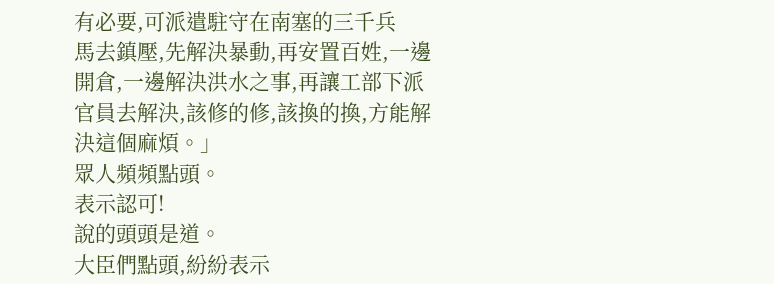有必要,可派遣駐守在南塞的三千兵
馬去鎮壓,先解決暴動,再安置百姓,一邊開倉,一邊解決洪水之事,再讓工部下派官員去解決,該修的修,該換的換,方能解決這個麻煩。」
眾人頻頻點頭。
表示認可!
說的頭頭是道。
大臣們點頭,紛紛表示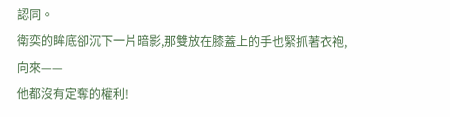認同。
衛奕的眸底卻沉下一片暗影,那雙放在膝蓋上的手也緊抓著衣袍,
向來——
他都沒有定奪的權利!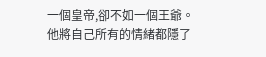一個皇帝,卻不如一個王爺。
他將自己所有的情緒都隱了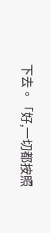下去。「好,一切都按照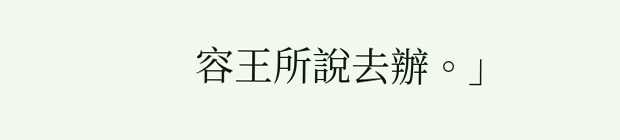容王所說去辦。」